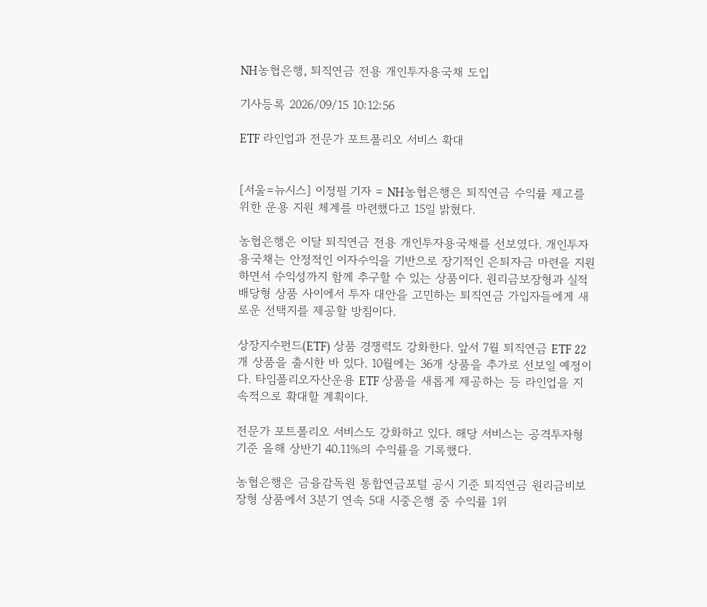NH농협은행, 퇴직연금 전용 개인투자용국채 도입

기사등록 2026/09/15 10:12:56

ETF 라인업과 전문가 포트폴리오 서비스 확대


[서울=뉴시스] 이정필 기자 = NH농협은행은 퇴직연금 수익률 제고를 위한 운용 지원 체계를 마련했다고 15일 밝혔다.

농협은행은 이달 퇴직연금 전용 개인투자용국채를 선보였다. 개인투자용국채는 안정적인 이자수익을 기반으로 장기적인 은퇴자금 마련을 지원하면서 수익성까지 함께 추구할 수 있는 상품이다. 원리금보장형과 실적배당형 상품 사이에서 투자 대안을 고민하는 퇴직연금 가입자들에게 새로운 선택지를 제공할 방침이다.

상장지수펀드(ETF) 상품 경쟁력도 강화한다. 앞서 7월 퇴직연금 ETF 22개 상품을 출시한 바 있다. 10월에는 36개 상품을 추가로 선보일 예정이다. 타임폴리오자산운용 ETF 상품을 새롭게 제공하는 등 라인업을 지속적으로 확대할 계획이다.

전문가 포트폴리오 서비스도 강화하고 있다. 해당 서비스는 공격투자형 기준 올해 상반기 40.11%의 수익률을 기록했다.

농협은행은 금융감독원 통합연금포털 공시 기준 퇴직연금 원리금비보장형 상품에서 3분기 연속 5대 시중은행 중 수익률 1위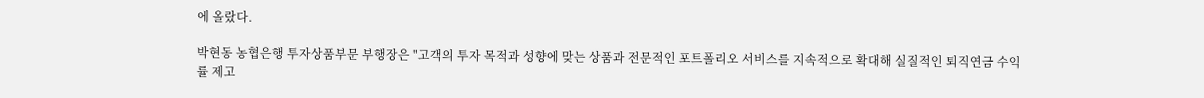에 올랐다.

박현동 농협은행 투자상품부문 부행장은 "고객의 투자 목적과 성향에 맞는 상품과 전문적인 포트폴리오 서비스를 지속적으로 확대해 실질적인 퇴직연금 수익률 제고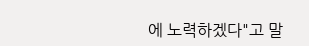에 노력하겠다"고 말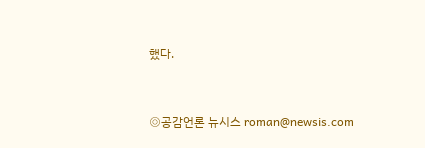했다.


◎공감언론 뉴시스 roman@newsis.com